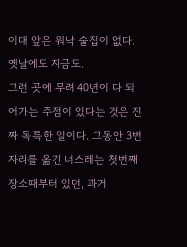이대 앞은 워낙 술집이 없다. 옛날에도 지금도.
그런 곳에 무려 40년이 다 되어가는 주점이 있다는 것은 진짜 독특한 일이다. 그동안 3번 자리를 옮긴 너스레는 첫번째 장소때부터 있던, 과거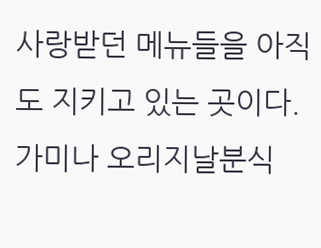사랑받던 메뉴들을 아직도 지키고 있는 곳이다.
가미나 오리지날분식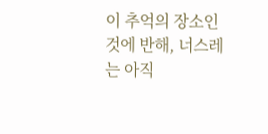이 추억의 장소인 것에 반해, 너스레는 아직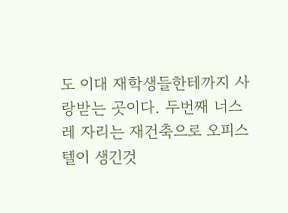도 이대 재학생들한테까지 사랑받는 곳이다. 두번째 너스레 자리는 재건축으로 오피스텔이 생긴것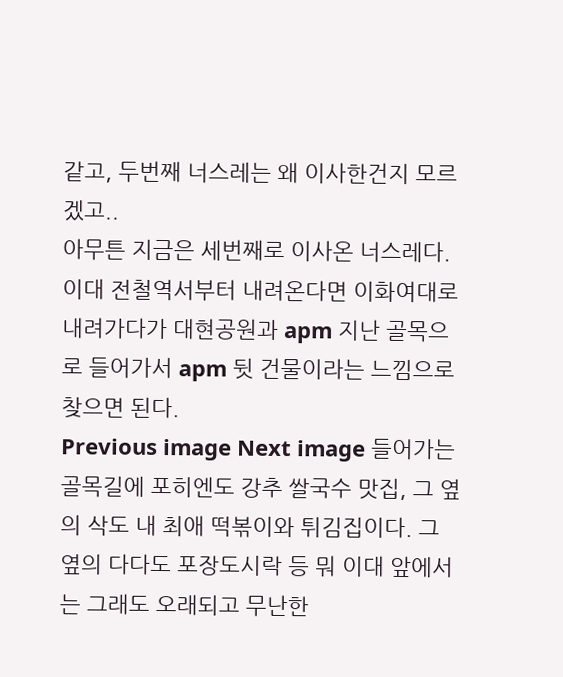같고, 두번째 너스레는 왜 이사한건지 모르겠고..
아무튼 지금은 세번째로 이사온 너스레다. 이대 전철역서부터 내려온다면 이화여대로 내려가다가 대현공원과 apm 지난 골목으로 들어가서 apm 뒷 건물이라는 느낌으로 찾으면 된다.
Previous image Next image 들어가는 골목길에 포히엔도 강추 쌀국수 맛집, 그 옆의 삭도 내 최애 떡볶이와 튀김집이다. 그 옆의 다다도 포장도시락 등 뭐 이대 앞에서는 그래도 오래되고 무난한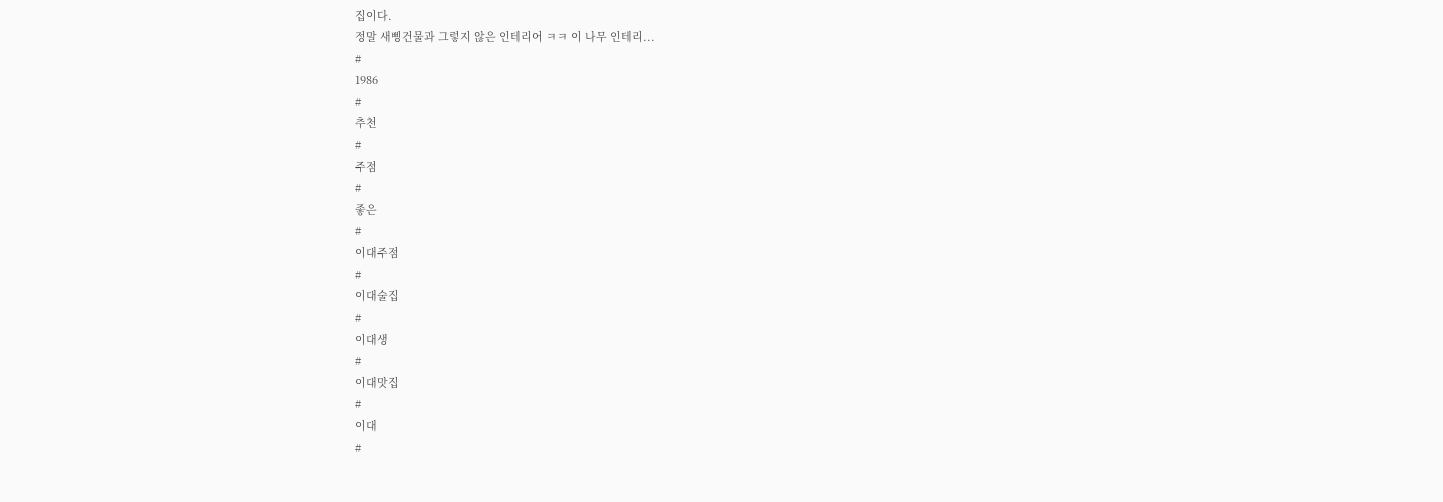집이다.
정말 새삥건물과 그렇지 않은 인테리어 ㅋㅋ 이 나무 인테리...
#
1986
#
추천
#
주점
#
좋은
#
이대주점
#
이대술집
#
이대생
#
이대맛집
#
이대
#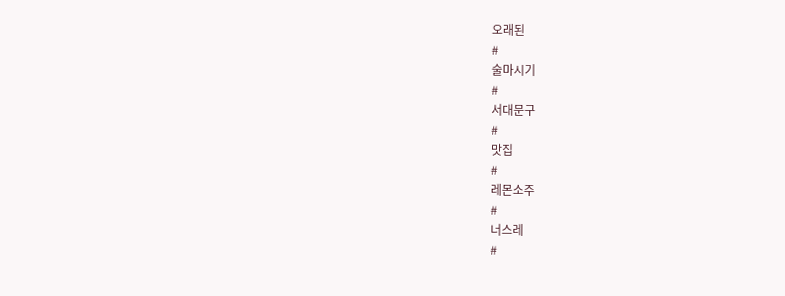오래된
#
술마시기
#
서대문구
#
맛집
#
레몬소주
#
너스레
#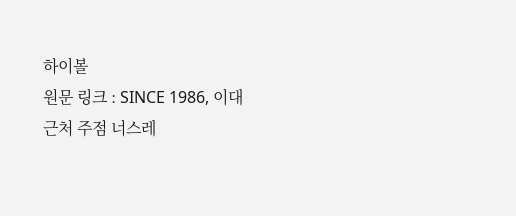하이볼
원문 링크 : SINCE 1986, 이대 근처 주점 너스레